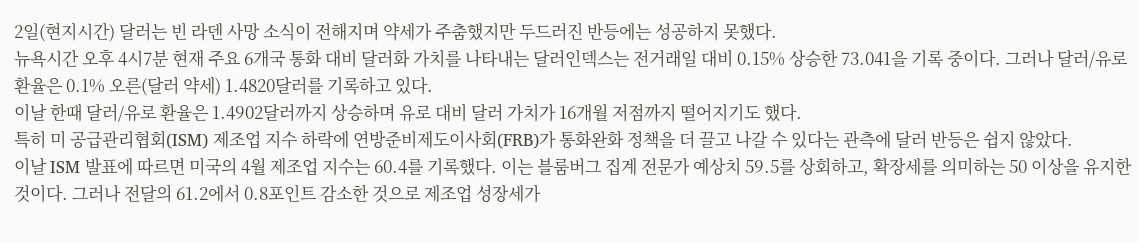2일(현지시간) 달러는 빈 라덴 사망 소식이 전해지며 약세가 주춤했지만 두드러진 반등에는 성공하지 못했다.
뉴욕시간 오후 4시7분 현재 주요 6개국 통화 대비 달러화 가치를 나타내는 달러인덱스는 전거래일 대비 0.15% 상승한 73.041을 기록 중이다. 그러나 달러/유로 환율은 0.1% 오른(달러 약세) 1.4820달러를 기록하고 있다.
이날 한때 달러/유로 환율은 1.4902달러까지 상승하며 유로 대비 달러 가치가 16개월 저점까지 떨어지기도 했다.
특히 미 공급관리협회(ISM) 제조업 지수 하락에 연방준비제도이사회(FRB)가 통화완화 정책을 더 끌고 나갈 수 있다는 관측에 달러 반등은 쉽지 않았다.
이날 ISM 발표에 따르면 미국의 4월 제조업 지수는 60.4를 기록했다. 이는 블룸버그 집계 전문가 예상치 59.5를 상회하고, 확장세를 의미하는 50 이상을 유지한 것이다. 그러나 전달의 61.2에서 0.8포인트 감소한 것으로 제조업 성장세가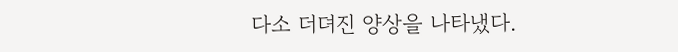다소 더뎌진 양상을 나타냈다.